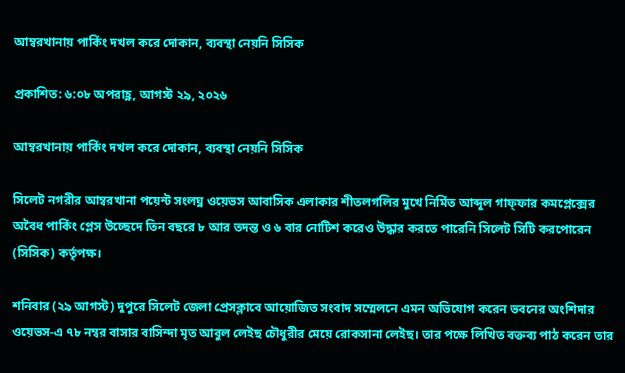আম্বরখানায় পার্কিং দখল করে দোকান, ব্যবস্থা নেয়নি সিসিক

প্রকাশিত: ৬:০৮ অপরাহ্ণ, আগস্ট ২৯, ২০২৬

আম্বরখানায় পার্কিং দখল করে দোকান, ব্যবস্থা নেয়নি সিসিক

সিলেট নগরীর আম্বরখানা পয়েন্ট সংলঘ্ন ওয়েভস আবাসিক এলাকার শীতলগলির মুখে নির্মিত আব্দুল গাফ্ফার কমপ্লেক্সের অবৈধ পার্কিং প্লেস উচ্ছেদে তিন বছরে ৮ আর তদন্ত ও ৬ বার নোটিশ করেও উদ্ধার করতে পারেনি সিলেট সিটি করপোরেন (সিসিক) কর্তৃপক্ষ।

শনিবার (২৯ আগস্ট) দুপুরে সিলেট জেলা প্রেসক্লাবে আয়োজিত সংবাদ সম্মেলনে এমন অভিযোগ করেন ভবনের অংশিদার ওয়েভস-এ ৭৮ নম্বর বাসার বাসিন্দা মৃত আবুল লেইছ চৌধুরীর মেয়ে রোকসানা লেইছ। তার পক্ষে লিখিত বক্তব্য পাঠ করেন তার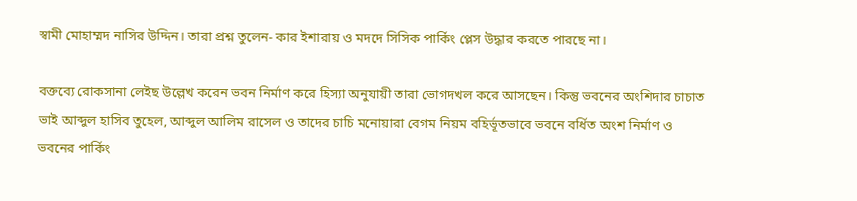স্বামী মোহাম্মদ নাসির উদ্দিন। তারা প্রশ্ন তুলেন- কার ইশারায় ও মদদে সিসিক পার্কিং প্লেস উদ্ধার করতে পারছে না।

বক্তব্যে রোকসানা লেইছ উল্লেখ করেন ভবন নির্মাণ করে হিস্যা অনুযায়ী তারা ভোগদখল করে আসছেন। কিন্তু ভবনের অংশিদার চাচাত ভাই আব্দুল হাসিব তুহেল, আব্দুল আলিম রাসেল ও তাদের চাচি মনোয়ারা বেগম নিয়ম বহির্ভূতভাবে ভবনে বর্ধিত অংশ নির্মাণ ও ভবনের পার্কিং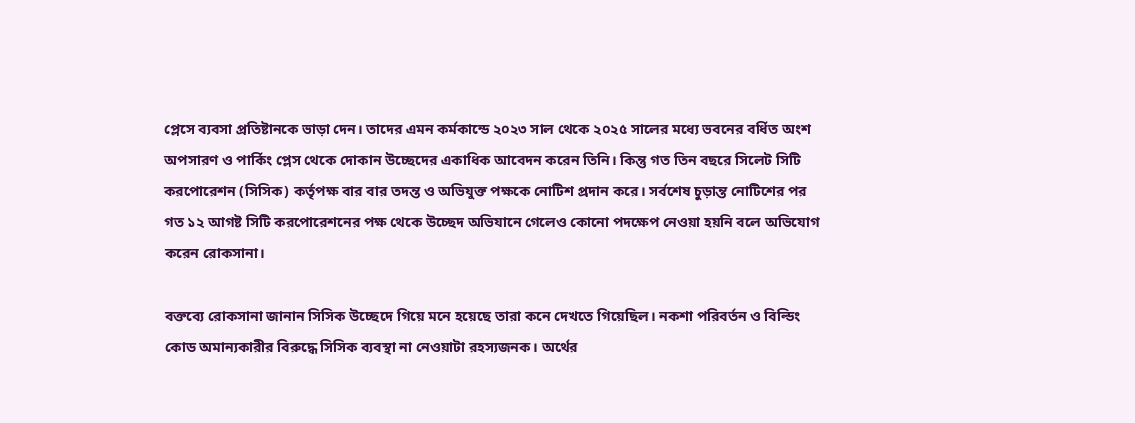প্লেসে ব্যবসা প্রতিষ্টানকে ভাড়া দেন। তাদের এমন কর্মকান্ডে ২০২৩ সাল থেকে ২০২৫ সালের মধ্যে ভবনের বর্ধিত অংশ অপসারণ ও পার্কিং প্লেস থেকে দোকান উচ্ছেদের একাধিক আবেদন করেন তিনি। কিন্তু গত তিন বছরে সিলেট সিটি করপোরেশন (সিসিক) কর্তৃপক্ষ বার বার তদন্ত ও অভিযুক্ত পক্ষকে নোটিশ প্রদান করে। সর্বশেষ চুড়ান্ত নোটিশের পর গত ১২ আগষ্ট সিটি করপোরেশনের পক্ষ থেকে উচ্ছেদ অভিযানে গেলেও কোনো পদক্ষেপ নেওয়া হয়নি বলে অভিযোগ করেন রোকসানা।

বক্তব্যে রোকসানা জানান সিসিক উচ্ছেদে গিয়ে মনে হয়েছে তারা কনে দেখতে গিয়েছিল। নকশা পরিবর্তন ও বিল্ডিং কোড অমান্যকারীর বিরুদ্ধে সিসিক ব্যবস্থা না নেওয়াটা রহস্যজনক। অর্থের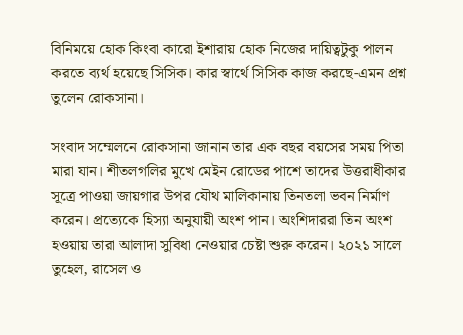বিনিময়ে হোক কিংবা কারো ইশারায় হোক নিজের দায়িত্বটুকু পালন করতে ব্যর্থ হয়েছে সিসিক। কার স্বার্থে সিসিক কাজ করছে-এমন প্রশ্ন তুলেন রোকসানা।

সংবাদ সম্মেলনে রোকসানা জানান তার এক বছর বয়সের সময় পিতা মারা যান। শীতলগলির মুখে মেইন রোডের পাশে তাদের উত্তরাধীকার সূত্রে পাওয়া জায়গার উপর যৌথ মালিকানায় তিনতলা ভবন নির্মাণ করেন। প্রত্যেকে হিস্যা অনুযায়ী অংশ পান। অংশিদাররা তিন অংশ হওয়ায় তারা আলাদা সুবিধা নেওয়ার চেষ্টা শুরু করেন। ২০২১ সালে তুহেল, রাসেল ও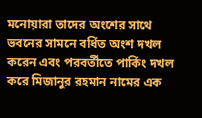মনোয়ারা তাদের অংশের সাথে ভবনের সামনে বর্ধিত অংশ দখল করেন এবং পরবর্তীতে পার্কিং দখল করে মিজানুর রহমান নামের এক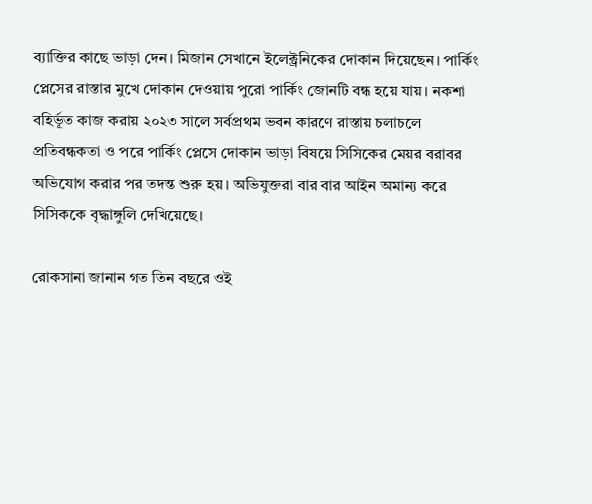ব্যাক্তির কাছে ভাড়া দেন। মিজান সেখানে ইলেক্ট্রনিকের দোকান দিয়েছেন। পার্কিং প্লেসের রাস্তার মুখে দোকান দেওয়ায় পুরো পার্কিং জোনটি বন্ধ হয়ে যায়। নকশা বহির্ভূত কাজ করায় ২০২৩ সালে সর্বপ্রথম ভবন কারণে রাস্তায় চলাচলে প্রতিবন্ধকতা ও পরে পার্কিং প্লেসে দোকান ভাড়া বিষয়ে সিসিকের মেয়র বরাবর অভিযোগ করার পর তদন্ত শুরু হয়। অভিযুক্তরা বার বার আইন অমান্য করে সিসিককে বৃদ্ধাঙ্গুলি দেখিয়েছে।

রোকসানা জানান গত তিন বছরে ওই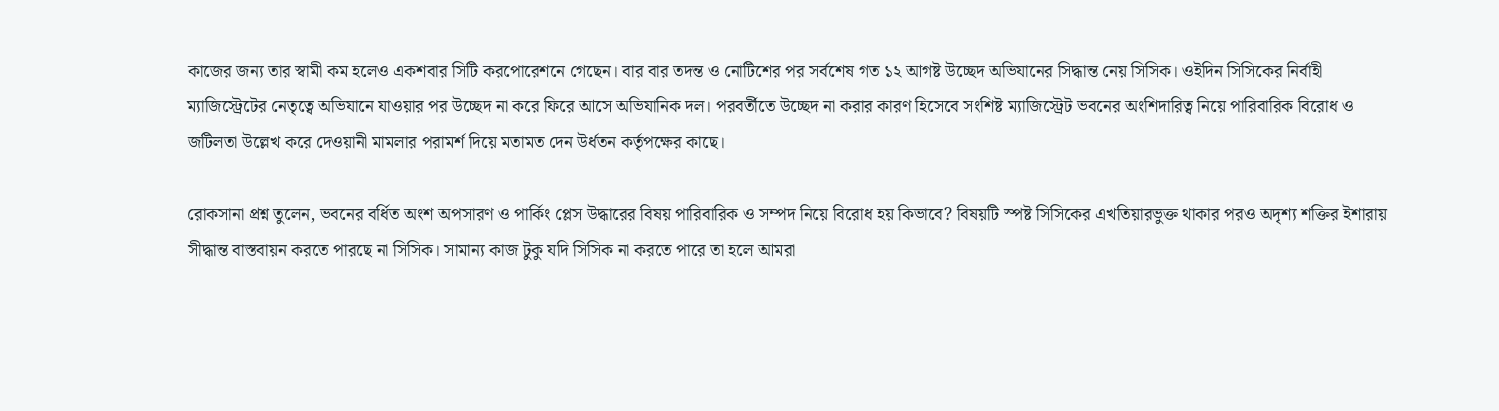কাজের জন্য তার স্বামী কম হলেও একশবার সিটি করপোরেশনে গেছেন। বার বার তদন্ত ও নোটিশের পর সর্বশেষ গত ১২ আগষ্ট উচ্ছেদ অভিযানের সিদ্ধান্ত নেয় সিসিক। ওইদিন সিসিকের নির্বাহী ম্যাজিস্ট্রেটের নেতৃত্বে অভিযানে যাওয়ার পর উচ্ছেদ না করে ফিরে আসে অভিযানিক দল। পরবর্তীতে উচ্ছেদ না করার কারণ হিসেবে সংশিষ্ট ম্যাজিস্ট্রেট ভবনের অংশিদারিত্ব নিয়ে পারিবারিক বিরোধ ও জটিলতা উল্লেখ করে দেওয়ানী মামলার পরামর্শ দিয়ে মতামত দেন উর্ধতন কর্তৃপক্ষের কাছে।

রোকসানা প্রশ্ন তুলেন, ভবনের বর্ধিত অংশ অপসারণ ও পার্কিং প্লেস উদ্ধারের বিষয় পারিবারিক ও সম্পদ নিয়ে বিরোধ হয় কিভাবে? বিষয়টি স্পষ্ট সিসিকের এখতিয়ারভুক্ত থাকার পরও অদৃশ্য শক্তির ইশারায় সীদ্ধান্ত বাস্তবায়ন করতে পারছে না সিসিক। সামান্য কাজ টুকু যদি সিসিক না করতে পারে তা হলে আমরা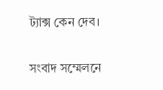ট্যাক্স কেন দেব।

সংবাদ সম্মেলনে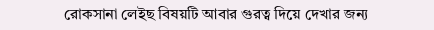রোকসানা লেইছ বিষয়টি আবার গুরত্ব দিয়ে দেখার জন্য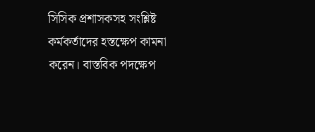সিসিক প্রশাসকসহ সংশ্লিষ্ট কর্মকর্তাদের হস্তক্ষেপ কামনা করেন। বাস্তবিক পদক্ষেপ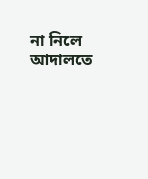না নিলে আদালতে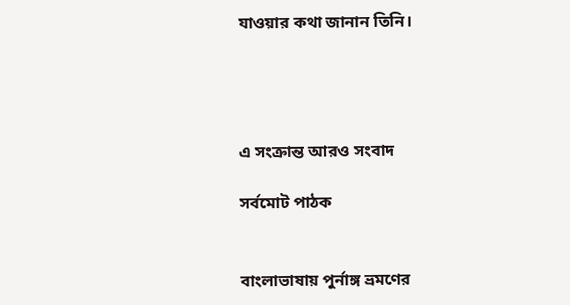যাওয়ার কথা জানান তিনি।




এ সংক্রান্ত আরও সংবাদ

সর্বমোট পাঠক


বাংলাভাষায় পুর্নাঙ্গ ভ্রমণের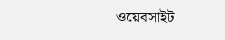ওয়েবসাইট